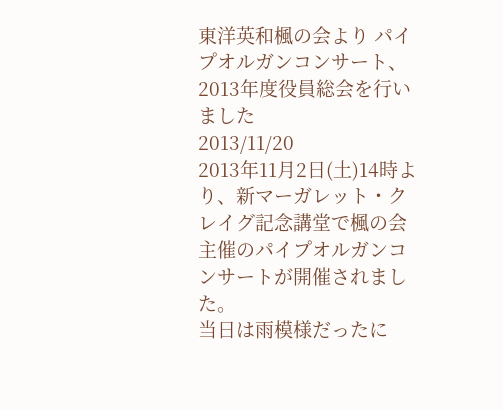東洋英和楓の会より パイプオルガンコンサート、2013年度役員総会を行いました
2013/11/20
2013年11月2日(土)14時より、新マーガレット・クレイグ記念講堂で楓の会主催のパイプオルガンコンサートが開催されました。
当日は雨模様だったに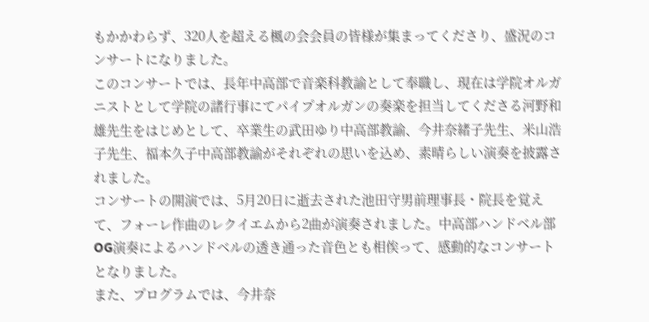もかかわらず、320人を超える楓の会会員の皆様が集まってくださり、盛況のコンサートになりました。
このコンサートでは、長年中高部で音楽科教諭として奉職し、現在は学院オルガニストとして学院の諸行事にてパイプオルガンの奏楽を担当してくださる河野和雄先生をはじめとして、卒業生の武田ゆり中高部教諭、今井奈緒子先生、米山浩子先生、福本久子中高部教諭がそれぞれの思いを込め、素晴らしい演奏を披露されました。
コンサートの開演では、5月20日に逝去された池田守男前理事長・院長を覚えて、フォーレ作曲のレクイエムから2曲が演奏されました。中高部ハンドベル部OG演奏によるハンドベルの透き通った音色とも相俟って、感動的なコンサートとなりました。
また、プログラムでは、今井奈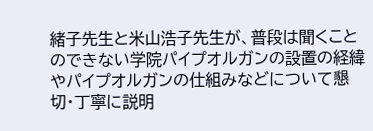緒子先生と米山浩子先生が、普段は聞くことのできない学院パイプオルガンの設置の経緯やパイプオルガンの仕組みなどについて懇切・丁寧に説明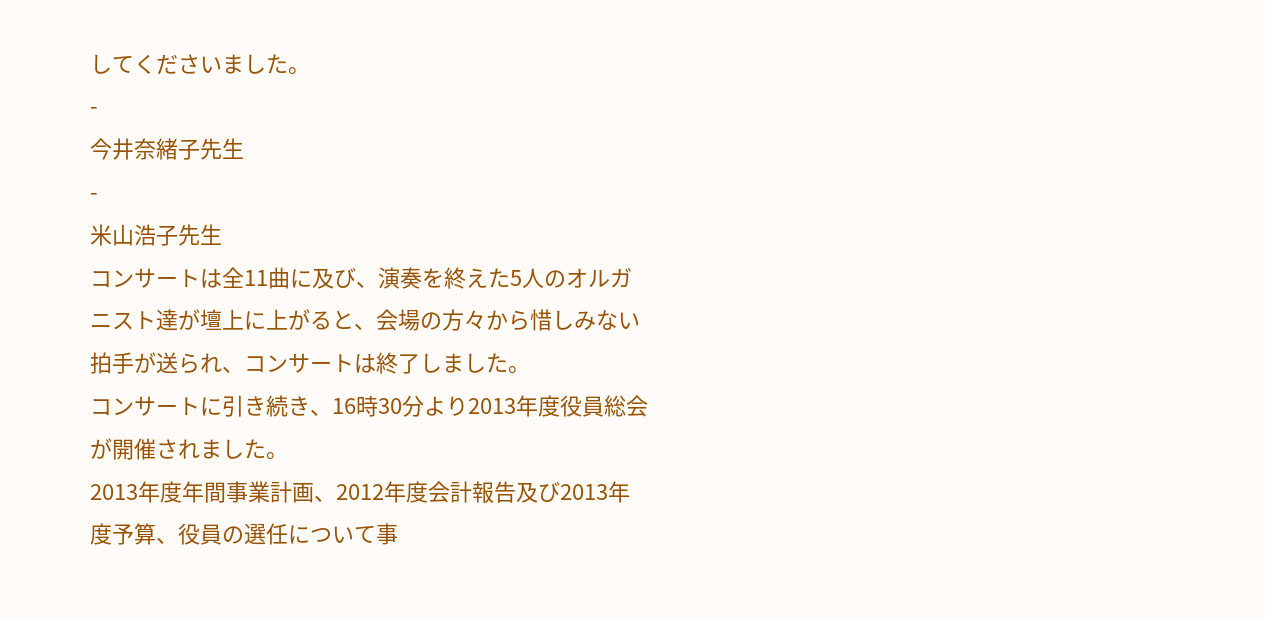してくださいました。
-
今井奈緒子先生
-
米山浩子先生
コンサートは全11曲に及び、演奏を終えた5人のオルガニスト達が壇上に上がると、会場の方々から惜しみない拍手が送られ、コンサートは終了しました。
コンサートに引き続き、16時30分より2013年度役員総会が開催されました。
2013年度年間事業計画、2012年度会計報告及び2013年度予算、役員の選任について事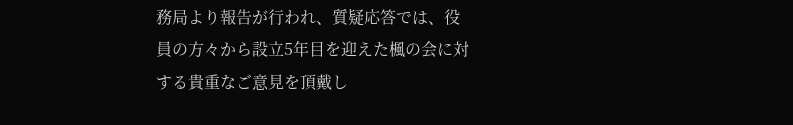務局より報告が行われ、質疑応答では、役員の方々から設立5年目を迎えた楓の会に対する貴重なご意見を頂戴し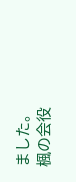ました。
楓の会役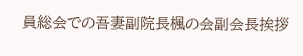員総会での吾妻副院長楓の会副会長挨拶